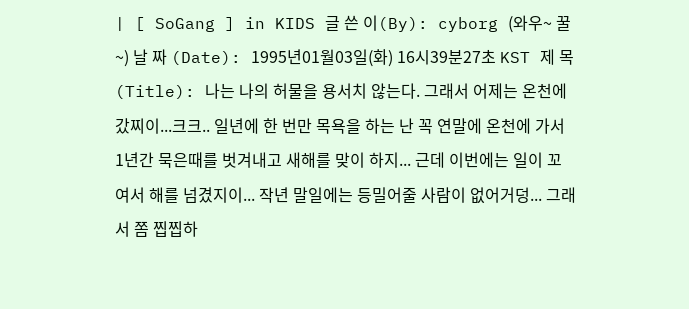| [ SoGang ] in KIDS 글 쓴 이(By): cyborg (와우~ 꿀~) 날 짜 (Date): 1995년01월03일(화) 16시39분27초 KST 제 목(Title): 나는 나의 허물을 용서치 않는다. 그래서 어제는 온천에 갔찌이...크크.. 일년에 한 번만 목욕을 하는 난 꼭 연말에 온천에 가서 1년간 묵은때를 벗겨내고 새해를 맞이 하지... 근데 이번에는 일이 꼬여서 해를 넘겼지이... 작년 말일에는 등밀어줄 사람이 없어거덩... 그래서 쫌 찝찝하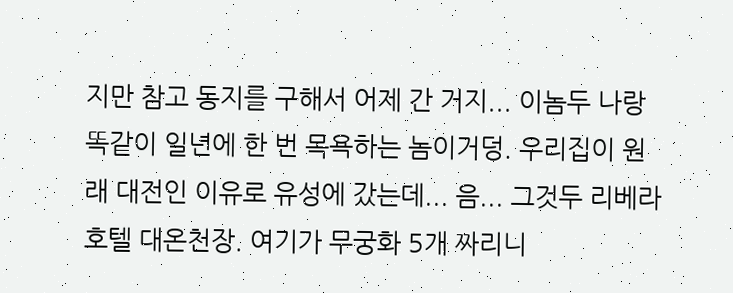지만 참고 동지를 구해서 어제 간 거지... 이놈두 나랑 똑같이 일년에 한 번 목욕하는 놈이거덩. 우리집이 원래 대전인 이유로 유성에 갔는데... 음... 그것두 리베라 호텔 대온천장. 여기가 무궁화 5개 짜리니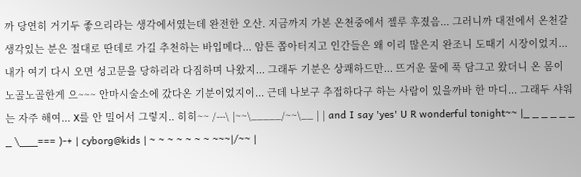까 당연히 거기두 좋으리라는 생각에서였는데 완전한 오산. 지금까지 가본 온천중에서 젤루 후졌음... 그러니까 대전에서 온천갈 생각있는 분은 절대로 딴데로 가길 추천하는 바입메다... 암튼 쫍아터지고 인간들은 왜 이리 많은지 완조니 도때기 시장이었지... 내가 여기 다시 오면 성고문을 당하리라 다짐하며 나왔지... 그래두 기분은 상쾌하드만... 뜨거운 물에 푹 담그고 왔더니 온 몸이 노골노골한게 으~~~ 안마시술소에 갔다온 기분이었지이... 근데 나보구 추접하다구 하는 사람이 있을까바 한 마디... 그래두 샤워는 자주 해여... X를 안 밀어서 그렇지.. 히히~~ /---\ |~~\_____/~~\__ | | and I say 'yes' U R wonderful tonight~~ |_ _ _ _ _ _ _ \___=== )-+ | cyborg@kids | ~ ~ ~ ~ ~ ~ ~ ~~~|/~~ |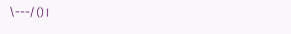\---/ () |